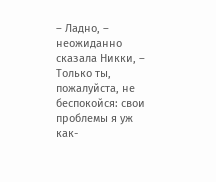– Ладно, – неожиданно сказала Никки, – Только ты, пожалуйста, не беспокойся: свои проблемы я уж как-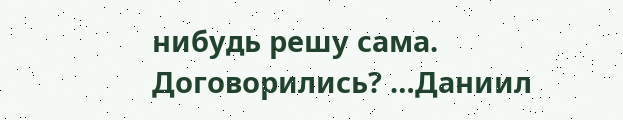нибудь решу сама. Договорились? …Даниил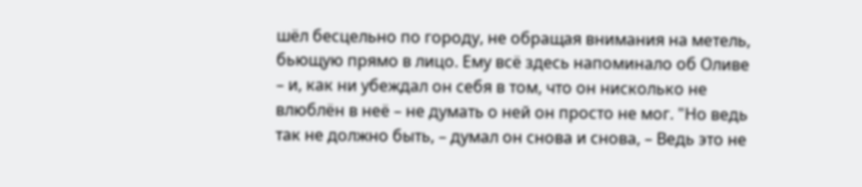шёл бесцельно по городу, не обращая внимания на метель, бьющую прямо в лицо. Ему всё здесь напоминало об Оливе – и, как ни убеждал он себя в том, что он нисколько не влюблён в неё – не думать о ней он просто не мог. "Но ведь так не должно быть, – думал он снова и снова, – Ведь это не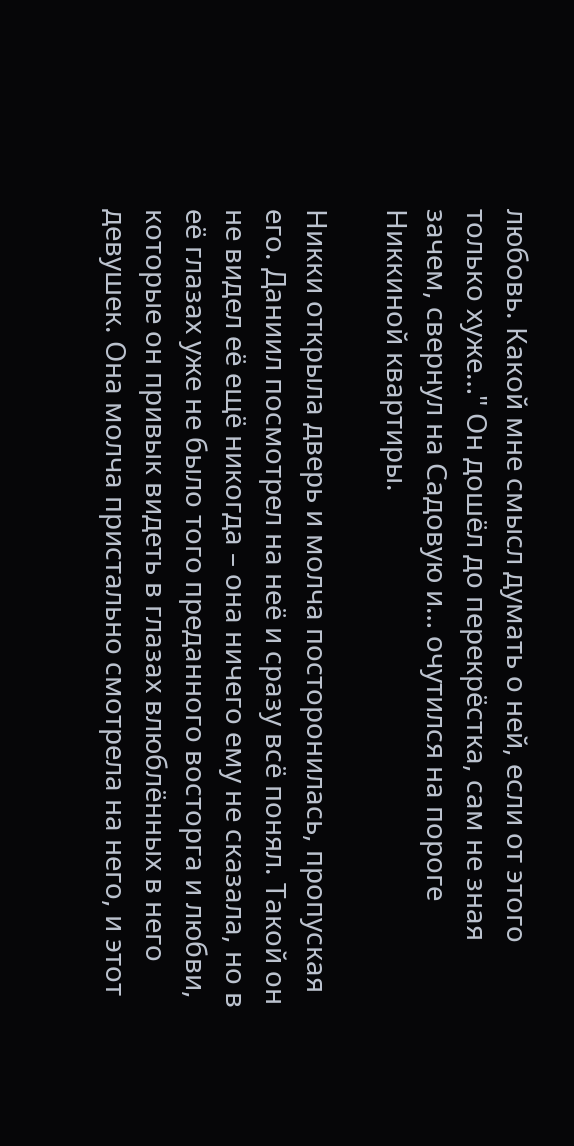любовь. Какой мне смысл думать о ней, если от этого только хуже…" Он дошёл до перекрёстка, сам не зная зачем, свернул на Садовую и… очутился на пороге Никкиной квартиры.

Никки открыла дверь и молча посторонилась, пропуская его. Даниил посмотрел на неё и сразу всё понял. Такой он не видел её ещё никогда – она ничего ему не сказала, но в её глазах уже не было того преданного восторга и любви, которые он привык видеть в глазах влюблённых в него девушек. Она молча пристально смотрела на него, и этот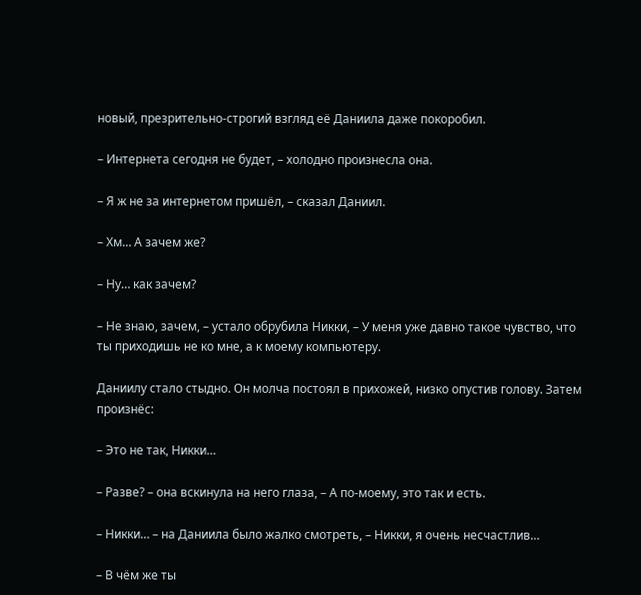новый, презрительно-строгий взгляд её Даниила даже покоробил.

– Интернета сегодня не будет, – холодно произнесла она.

– Я ж не за интернетом пришёл, – сказал Даниил.

– Хм… А зачем же?

– Ну… как зачем?

– Не знаю, зачем, – устало обрубила Никки, – У меня уже давно такое чувство, что ты приходишь не ко мне, а к моему компьютеру.

Даниилу стало стыдно. Он молча постоял в прихожей, низко опустив голову. Затем произнёс:

– Это не так, Никки…

– Разве? – она вскинула на него глаза, – А по-моему, это так и есть.

– Никки… – на Даниила было жалко смотреть, – Никки, я очень несчастлив…

– В чём же ты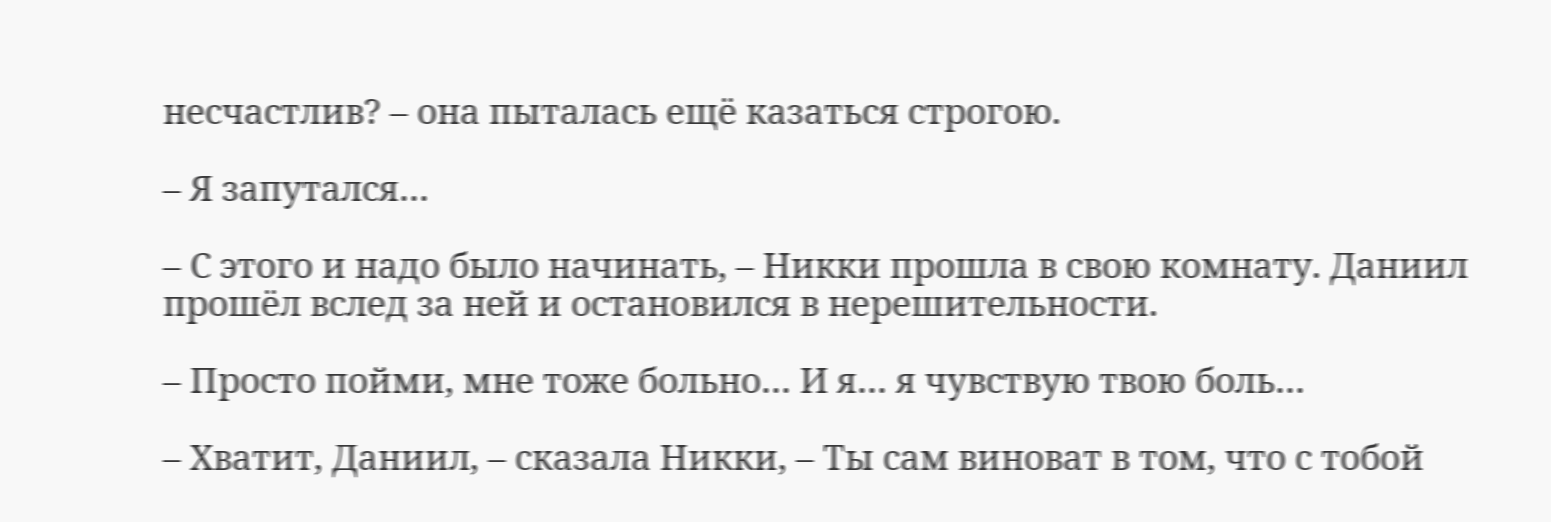несчастлив? – она пыталась ещё казаться строгою.

– Я запутался…

– С этого и надо было начинать, – Никки прошла в свою комнату. Даниил прошёл вслед за ней и остановился в нерешительности.

– Просто пойми, мне тоже больно… И я… я чувствую твою боль…

– Хватит, Даниил, – сказала Никки, – Ты сам виноват в том, что с тобой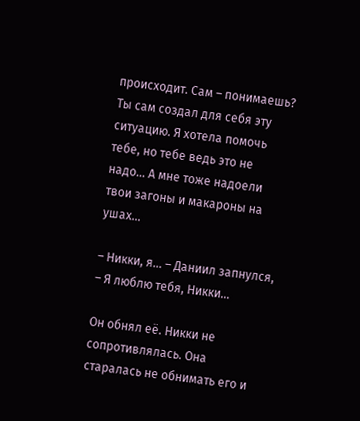происходит. Сам – понимаешь? Ты сам создал для себя эту ситуацию. Я хотела помочь тебе, но тебе ведь это не надо… А мне тоже надоели твои загоны и макароны на ушах…

– Никки, я… – Даниил запнулся, – Я люблю тебя, Никки…

Он обнял её. Никки не сопротивлялась. Она старалась не обнимать его и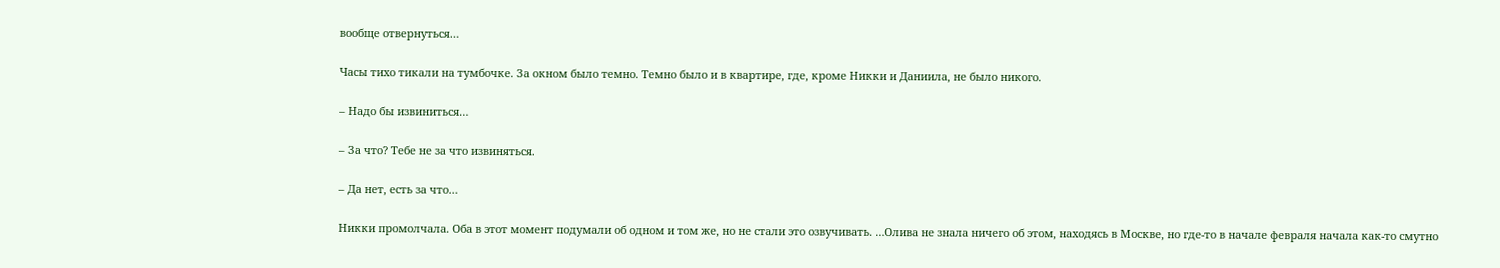вообще отвернуться…

Часы тихо тикали на тумбочке. За окном было темно. Темно было и в квартире, где, кроме Никки и Даниила, не было никого.

– Надо бы извиниться…

– За что? Тебе не за что извиняться.

– Да нет, есть за что…

Никки промолчала. Оба в этот момент подумали об одном и том же, но не стали это озвучивать. …Олива не знала ничего об этом, находясь в Москве, но где-то в начале февраля начала как-то смутно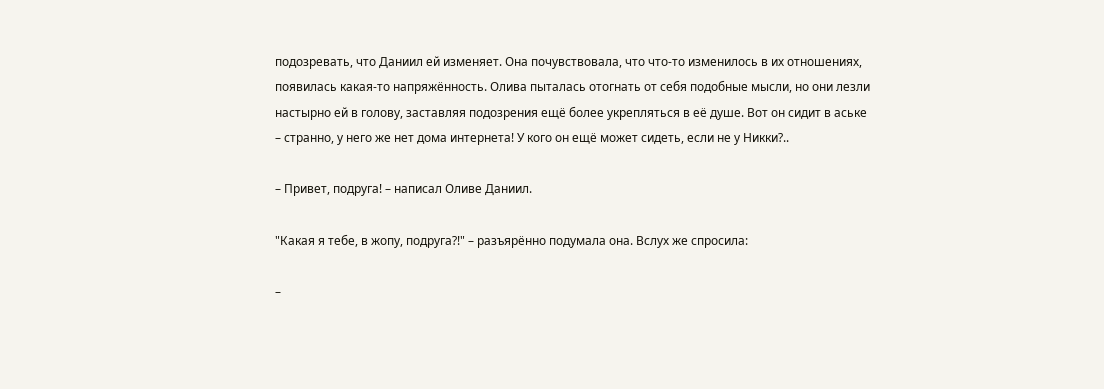подозревать, что Даниил ей изменяет. Она почувствовала, что что-то изменилось в их отношениях, появилась какая-то напряжённость. Олива пыталась отогнать от себя подобные мысли, но они лезли настырно ей в голову, заставляя подозрения ещё более укрепляться в её душе. Вот он сидит в аське – странно, у него же нет дома интернета! У кого он ещё может сидеть, если не у Никки?..

– Привет, подруга! – написал Оливе Даниил.

"Какая я тебе, в жопу, подруга?!" – разъярённо подумала она. Вслух же спросила:

–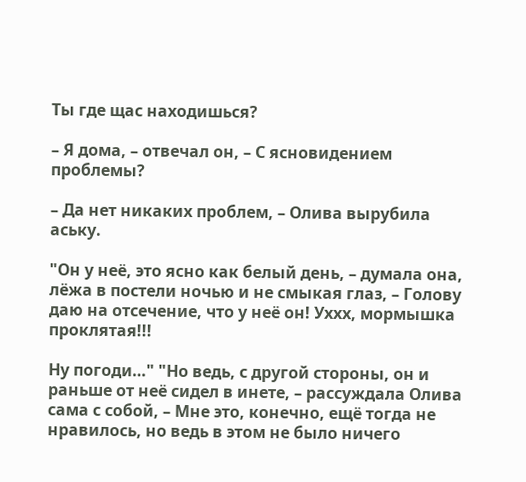Ты где щас находишься?

– Я дома, – отвечал он, – С ясновидением проблемы?

– Да нет никаких проблем, – Олива вырубила аську.

"Он у неё, это ясно как белый день, – думала она, лёжа в постели ночью и не смыкая глаз, – Голову даю на отсечение, что у неё он! Уххх, мормышка проклятая!!!

Ну погоди…" "Но ведь, с другой стороны, он и раньше от неё сидел в инете, – рассуждала Олива сама с собой, – Мне это, конечно, ещё тогда не нравилось, но ведь в этом не было ничего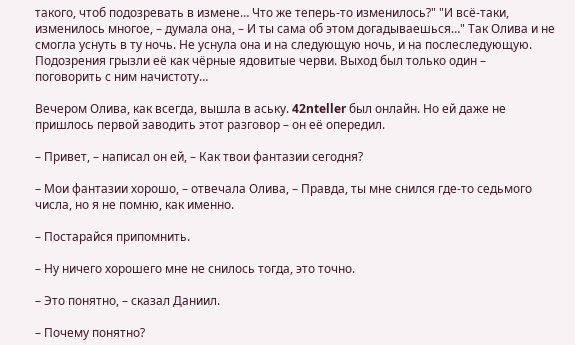такого, чтоб подозревать в измене… Что же теперь-то изменилось?" "И всё-таки, изменилось многое, – думала она, – И ты сама об этом догадываешься…" Так Олива и не смогла уснуть в ту ночь. Не уснула она и на следующую ночь, и на послеследующую. Подозрения грызли её как чёрные ядовитые черви. Выход был только один – поговорить с ним начистоту…

Вечером Олива, как всегда, вышла в аську. 42nteller был онлайн. Но ей даже не пришлось первой заводить этот разговор – он её опередил.

– Привет, – написал он ей, – Как твои фантазии сегодня?

– Мои фантазии хорошо, – отвечала Олива, – Правда, ты мне снился где-то седьмого числа, но я не помню, как именно.

– Постарайся припомнить.

– Ну ничего хорошего мне не снилось тогда, это точно.

– Это понятно, – сказал Даниил.

– Почему понятно?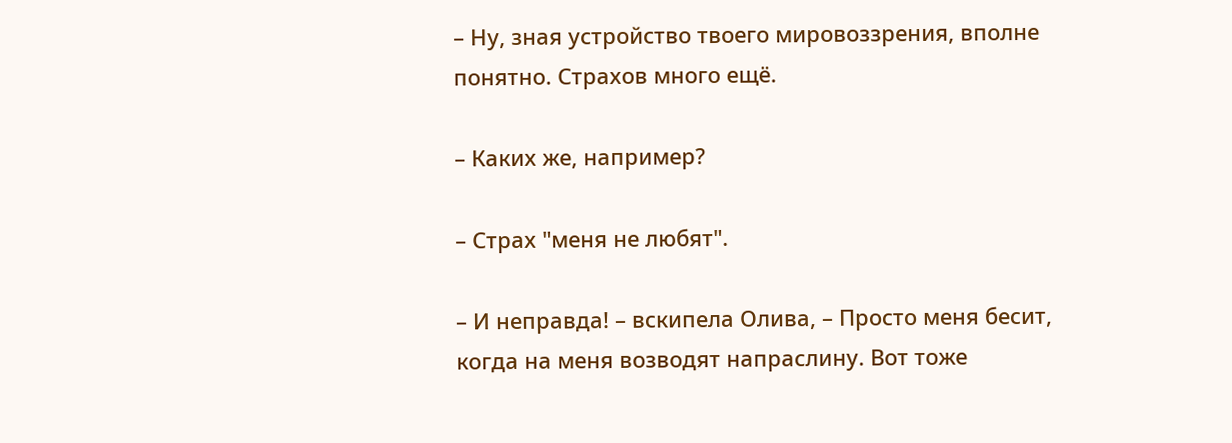– Ну, зная устройство твоего мировоззрения, вполне понятно. Страхов много ещё.

– Каких же, например?

– Страх "меня не любят".

– И неправда! – вскипела Олива, – Просто меня бесит, когда на меня возводят напраслину. Вот тоже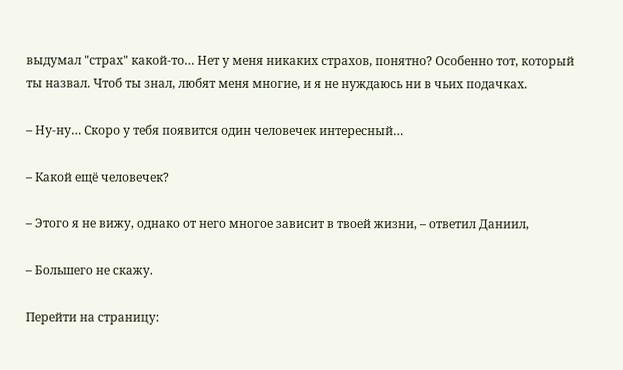выдумал "страх" какой-то… Нет у меня никаких страхов, понятно? Особенно тот, который ты назвал. Чтоб ты знал, любят меня многие, и я не нуждаюсь ни в чьих подачках.

– Ну-ну… Скоро у тебя появится один человечек интересный…

– Какой ещё человечек?

– Этого я не вижу, однако от него многое зависит в твоей жизни, – ответил Даниил,

– Большего не скажу.

Перейти на страницу: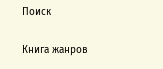Поиск

Книга жанров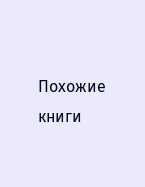Похожие книги